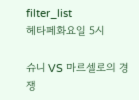filter_list
헤타페화요일 5시

슈니 VS 마르셀로의 경쟁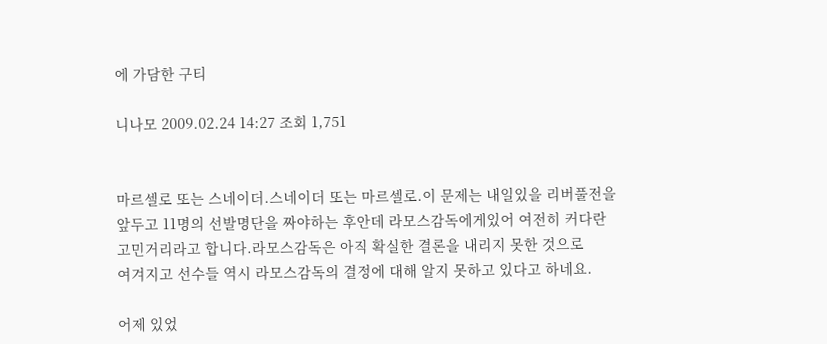에 가담한 구티

니나모 2009.02.24 14:27 조회 1,751


마르셀로 또는 스네이더.스네이더 또는 마르셀로.이 문제는 내일있을 리버풀전을
앞두고 11명의 선발명단을 짜야하는 후안데 라모스감독에게있어 여전히 커다란
고민거리라고 합니다.라모스감독은 아직 확실한 결론을 내리지 못한 것으로
여겨지고 선수들 역시 라모스감독의 결정에 대해 알지 못하고 있다고 하네요.

어제 있었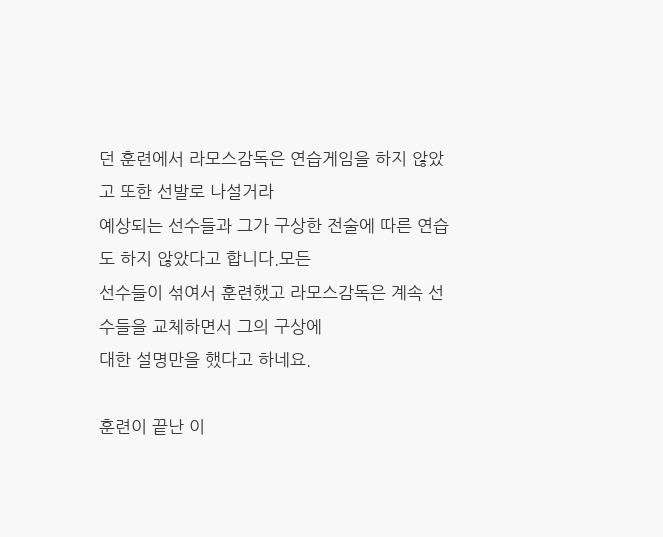던 훈련에서 라모스감독은 연습게임을 하지 않았고 또한 선발로 나설거라
예상되는 선수들과 그가 구상한 전술에 따른 연습도 하지 않았다고 합니다.모든
선수들이 섞여서 훈련했고 라모스감독은 계속 선수들을 교체하면서 그의 구상에
대한 설명만을 했다고 하네요.

훈련이 끝난 이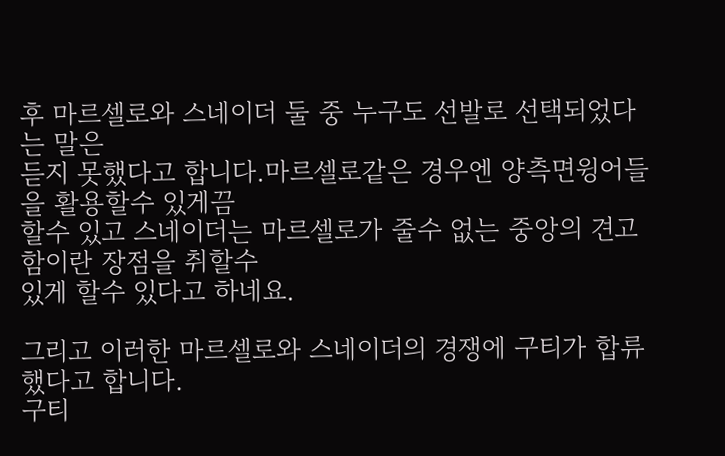후 마르셀로와 스네이더 둘 중 누구도 선발로 선택되었다는 말은
듣지 못했다고 합니다.마르셀로같은 경우엔 양측면윙어들을 활용할수 있게끔
할수 있고 스네이더는 마르셀로가 줄수 없는 중앙의 견고함이란 장점을 취할수
있게 할수 있다고 하네요.

그리고 이러한 마르셀로와 스네이더의 경쟁에 구티가 합류했다고 합니다.
구티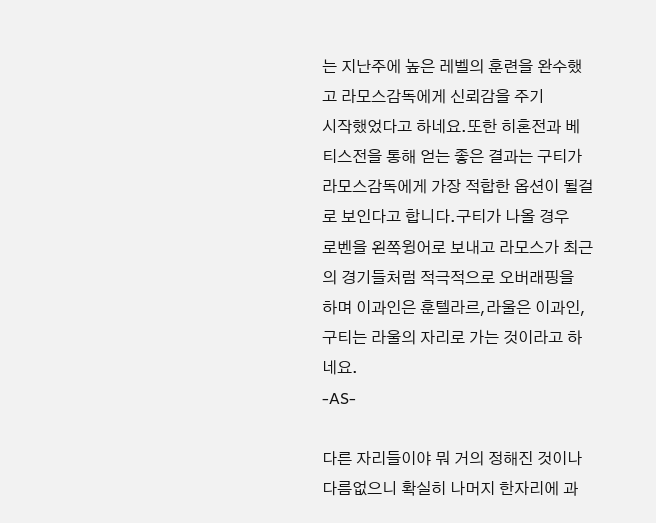는 지난주에 높은 레벨의 훈련을 완수했고 라모스감독에게 신뢰감을 주기
시작했었다고 하네요.또한 히혼전과 베티스전을 통해 얻는 좋은 결과는 구티가
라모스감독에게 가장 적합한 옵션이 될걸로 보인다고 합니다.구티가 나올 경우
로벤을 왼쪽윙어로 보내고 라모스가 최근의 경기들처럼 적극적으로 오버래핑을
하며 이과인은 훈텔라르,라울은 이과인,구티는 라울의 자리로 가는 것이라고 하네요.
-AS-

다른 자리들이야 뭐 거의 정해진 것이나 다름없으니 확실히 나머지 한자리에 과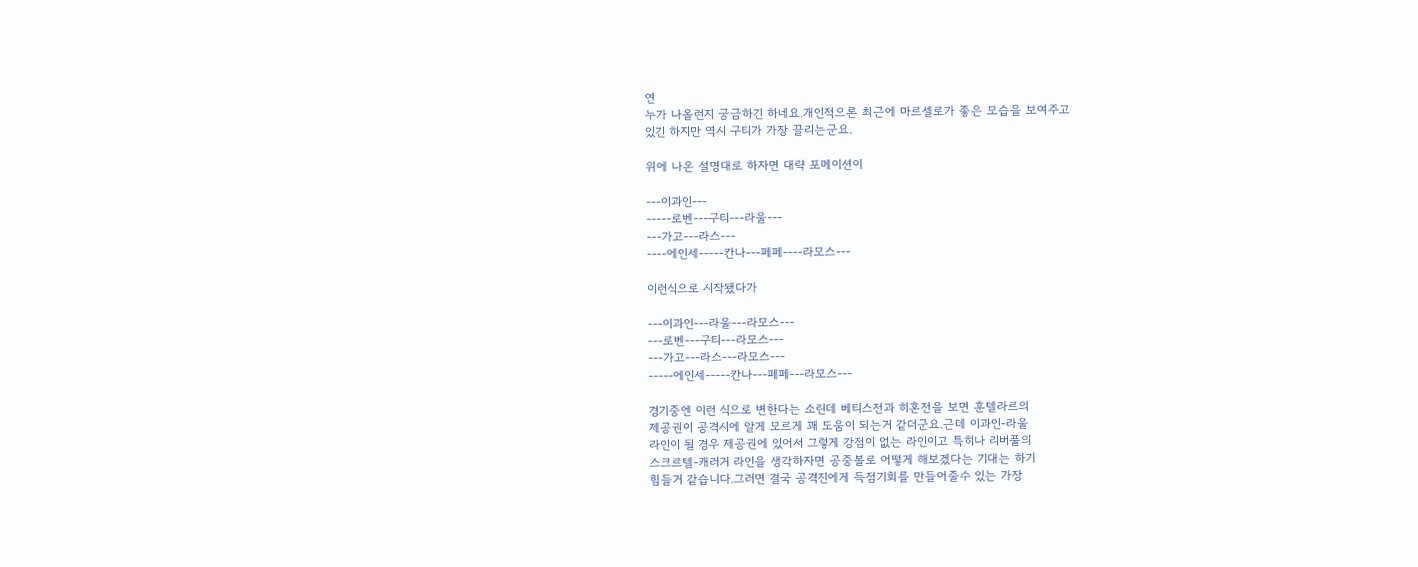연
누가 나올런지 궁금하긴 하네요.개인적으론 최근에 마르셀로가 좋은 모습을 보여주고
있긴 하지만 역시 구티가 가장 끌리는군요.

위에 나온 설명대로 하자면 대략 포메이션이

---이과인---
-----로벤---구티---라울---
---가고---라스---
----에인세-----칸나---페페----라모스---

이런식으로 시작됐다가

---이과인---라울---라모스---
---로벤---구티---라모스---
---가고---라스---라모스---
-----에인세-----칸나---페페---라모스---

경기중엔 이런 식으로 변한다는 소린데 베티스전과 히혼전을 보면 훈텔라르의
제공권이 공격시에 알게 모르게 꽤 도움이 되는거 같더군요.근데 이과인-라울
라인이 될 경우 제공권에 있어서 그렇게 강점이 없는 라인이고 특히나 리버풀의
스크르텔-캐러거 라인을 생각하자면 공중볼로 어떻게 해보겠다는 기대는 하기
힘들거 같습니다.그러면 결국 공격진에게 득점기회를 만들어줄수 있는 가장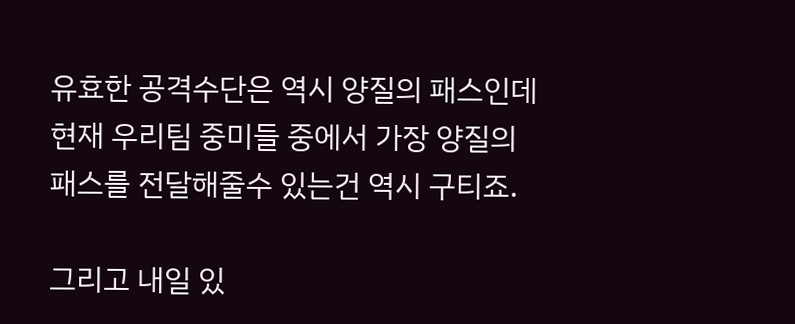유효한 공격수단은 역시 양질의 패스인데 현재 우리팀 중미들 중에서 가장 양질의
패스를 전달해줄수 있는건 역시 구티죠.

그리고 내일 있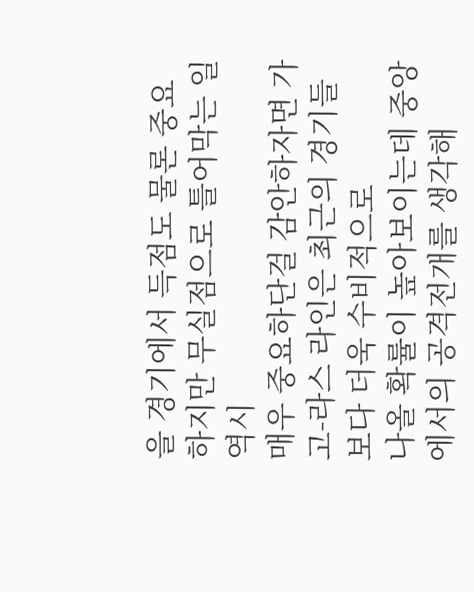을 경기에서 득점도 물론 중요하지만 무실점으로 틀어막는 일 역시
매우 중요하단걸 감안하자면 가고-라스 라인은 최근의 경기들보다 더욱 수비적으로
나올 확률이 높아보이는데 중앙에서의 공격전개를 생각해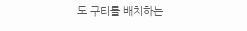도 구티를 배치하는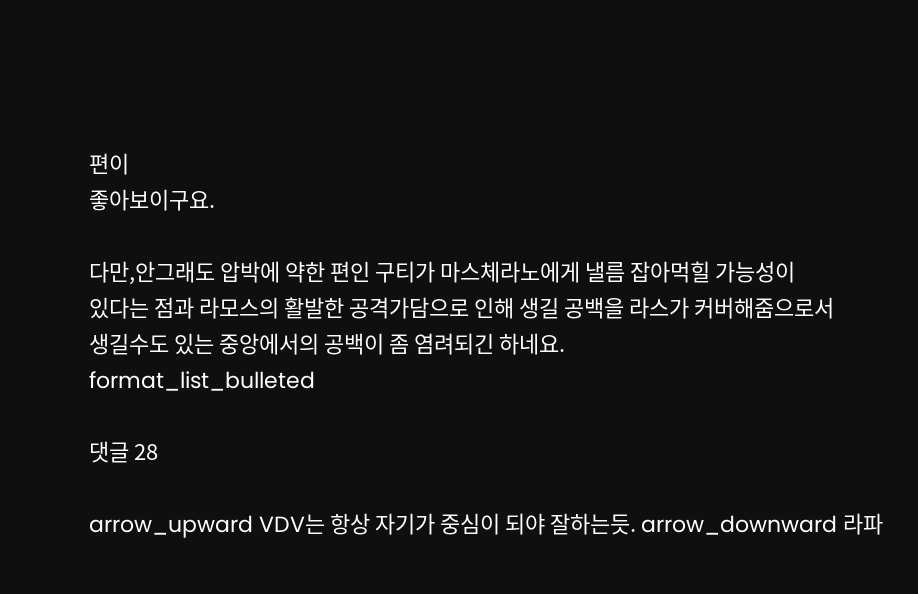편이
좋아보이구요.

다만,안그래도 압박에 약한 편인 구티가 마스체라노에게 낼름 잡아먹힐 가능성이
있다는 점과 라모스의 활발한 공격가담으로 인해 생길 공백을 라스가 커버해줌으로서
생길수도 있는 중앙에서의 공백이 좀 염려되긴 하네요.
format_list_bulleted

댓글 28

arrow_upward VDV는 항상 자기가 중심이 되야 잘하는듯. arrow_downward 라파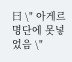曰 \" 아게르 명단에 못넣었음 \"